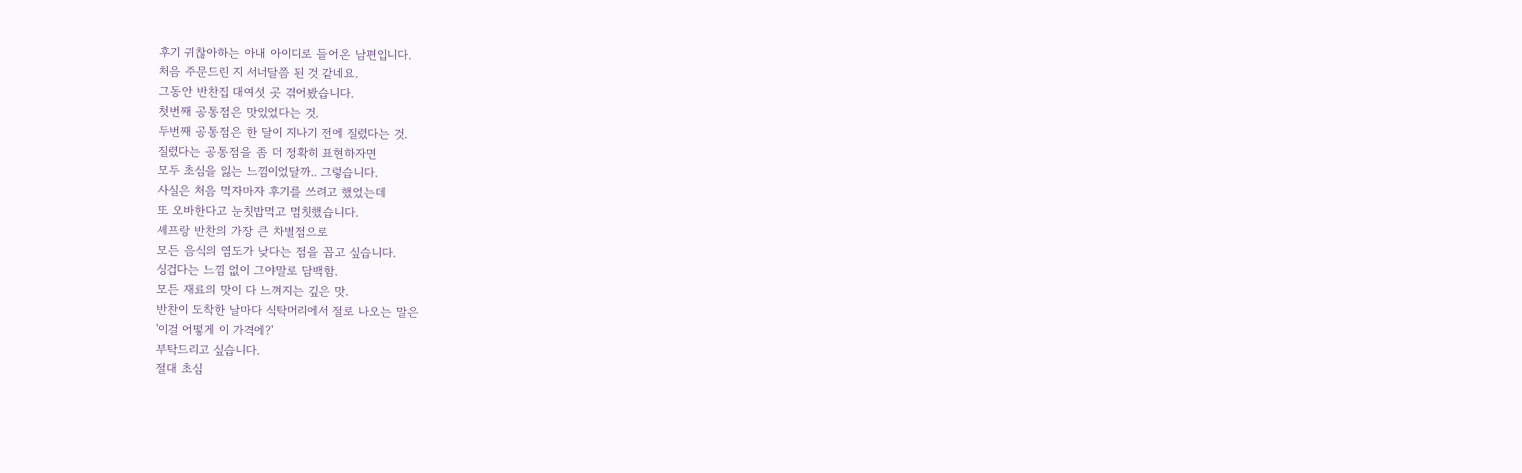후기 귀찮아하는 아내 아이디로 들어온 남편입니다.
처음 주문드린 지 서너달쯤 된 것 같네요.
그동안 반찬집 대여섯 곳 겪어봤습니다.
첫번째 공통점은 맛있었다는 것.
두번째 공통점은 한 달이 지나기 전에 질렸다는 것.
질렸다는 공통점을 좀 더 정확히 표현하자면
모두 초심을 잃는 느낌이었달까.. 그렇습니다.
사실은 처음 먹자마자 후기를 쓰려고 했었는데
또 오바한다고 눈칫밥먹고 멈칫했습니다.
셰프랑 반찬의 가장 큰 차별점으로
모든 음식의 염도가 낮다는 점을 꼽고 싶습니다.
싱겁다는 느낌 없이 그야말로 담백함.
모든 재료의 맛이 다 느껴지는 깊은 맛.
반찬이 도착한 날마다 식탁머리에서 절로 나오는 말은
'이걸 어떻게 이 가격에?'
부탁드리고 싶습니다.
절대 초심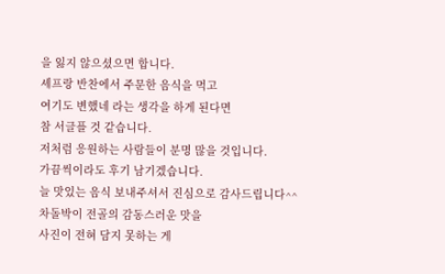을 잃지 않으셨으면 합니다.
셰프랑 반찬에서 주문한 음식을 먹고
여기도 변했네 라는 생각을 하게 된다면
참 서글플 것 같습니다.
저처럼 응원하는 사람들이 분명 많을 것입니다.
가끔씩이라도 후기 남기겠습니다.
늘 맛있는 음식 보내주셔서 진심으로 감사드립니다^^
차돌박이 전골의 감동스러운 맛을
사진이 전혀 담지 못하는 게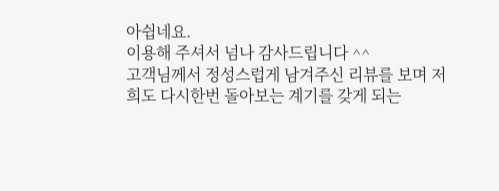아쉽네요.
이용해 주셔서 넘나 감사드립니다 ^^
고객님께서 정성스럽게 남겨주신 리뷰를 보며 저희도 다시한번 돌아보는 계기를 갖게 되는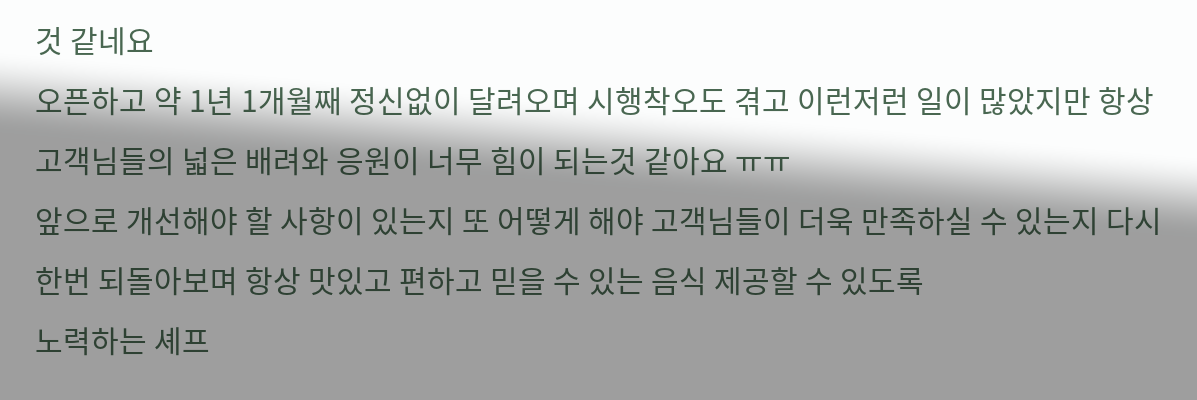것 같네요
오픈하고 약 1년 1개월째 정신없이 달려오며 시행착오도 겪고 이런저런 일이 많았지만 항상 고객님들의 넓은 배려와 응원이 너무 힘이 되는것 같아요 ㅠㅠ
앞으로 개선해야 할 사항이 있는지 또 어떻게 해야 고객님들이 더욱 만족하실 수 있는지 다시한번 되돌아보며 항상 맛있고 편하고 믿을 수 있는 음식 제공할 수 있도록
노력하는 셰프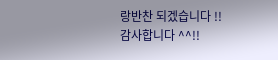랑반찬 되겠습니다 !!
감사합니다 ^^!!